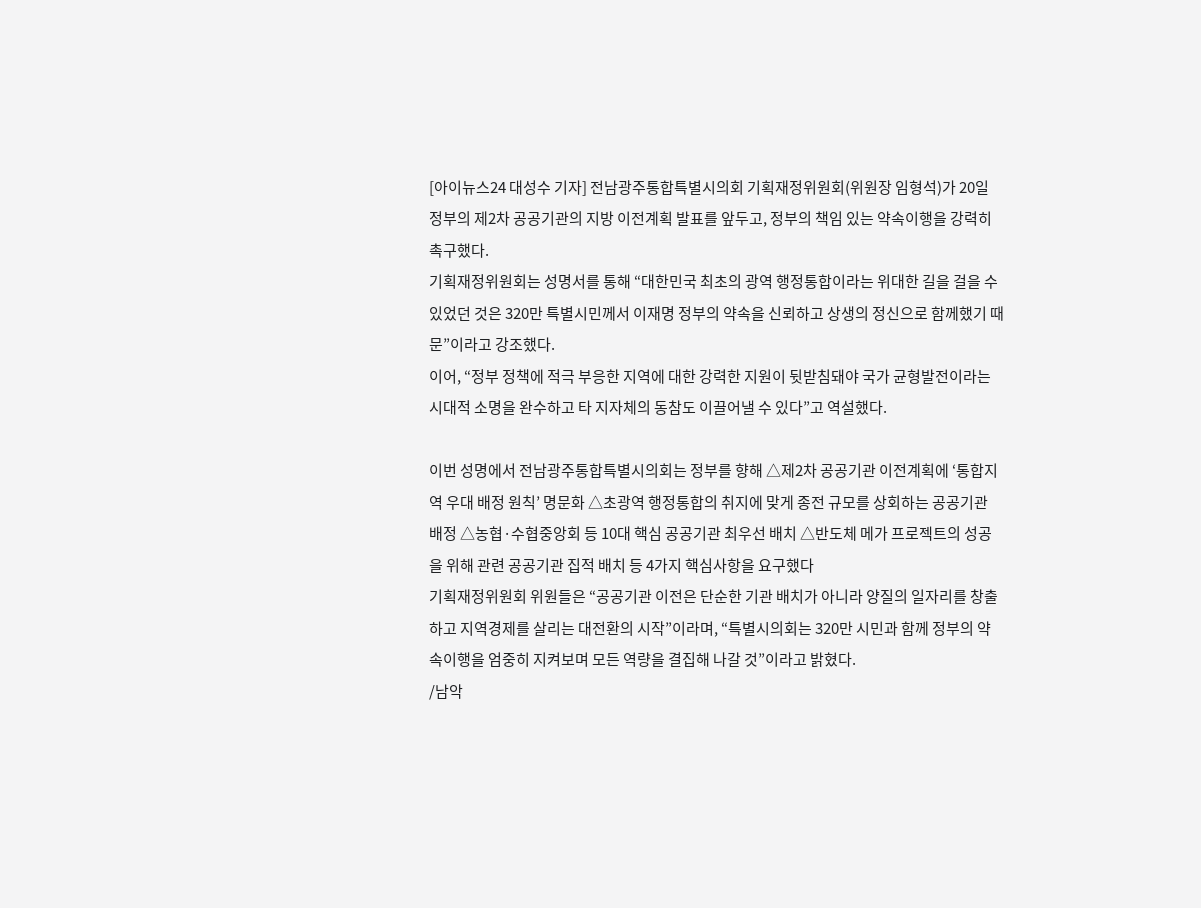[아이뉴스24 대성수 기자] 전남광주통합특별시의회 기획재정위원회(위원장 임형석)가 20일 정부의 제2차 공공기관의 지방 이전계획 발표를 앞두고, 정부의 책임 있는 약속이행을 강력히 촉구했다.
기획재정위원회는 성명서를 통해 “대한민국 최초의 광역 행정통합이라는 위대한 길을 걸을 수 있었던 것은 320만 특별시민께서 이재명 정부의 약속을 신뢰하고 상생의 정신으로 함께했기 때문”이라고 강조했다.
이어, “정부 정책에 적극 부응한 지역에 대한 강력한 지원이 뒷받침돼야 국가 균형발전이라는 시대적 소명을 완수하고 타 지자체의 동참도 이끌어낼 수 있다”고 역설했다.

이번 성명에서 전남광주통합특별시의회는 정부를 향해 △제2차 공공기관 이전계획에 ‘통합지역 우대 배정 원칙’ 명문화 △초광역 행정통합의 취지에 맞게 종전 규모를 상회하는 공공기관 배정 △농협·수협중앙회 등 10대 핵심 공공기관 최우선 배치 △반도체 메가 프로젝트의 성공을 위해 관련 공공기관 집적 배치 등 4가지 핵심사항을 요구했다
기획재정위원회 위원들은 “공공기관 이전은 단순한 기관 배치가 아니라 양질의 일자리를 창출하고 지역경제를 살리는 대전환의 시작”이라며, “특별시의회는 320만 시민과 함께 정부의 약속이행을 엄중히 지켜보며 모든 역량을 결집해 나갈 것”이라고 밝혔다.
/남악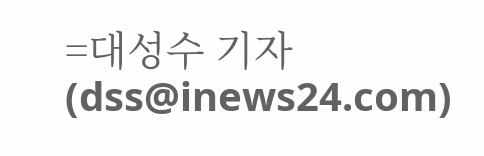=대성수 기자(dss@inews24.com)